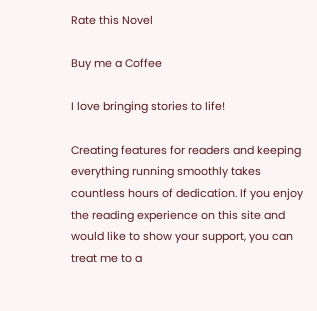Rate this Novel

Buy me a Coffee

I love bringing stories to life!

Creating features for readers and keeping everything running smoothly takes countless hours of dedication. If you enjoy the reading experience on this site and would like to show your support, you can treat me to a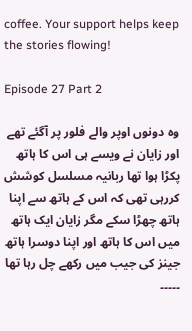coffee. Your support helps keep the stories flowing!

Episode 27 Part 2

وہ دونوں اوپر والے فلور پر آگئے تھے اور زایان نے ویسے ہی اس کا ہاتھ پکڑا ہوا تھا ربانیہ مسلسل کوشش کررہی تھی کہ اس کے ہاتھ سے اپنا ہاتھ چھڑا سکے مگر زایان ایک ہاتھ میں اس کا ہاتھ اور اپنا دوسرا ہاتھ جینز کی جیب میں رکھے چل رہا تھا ۔۔۔۔۔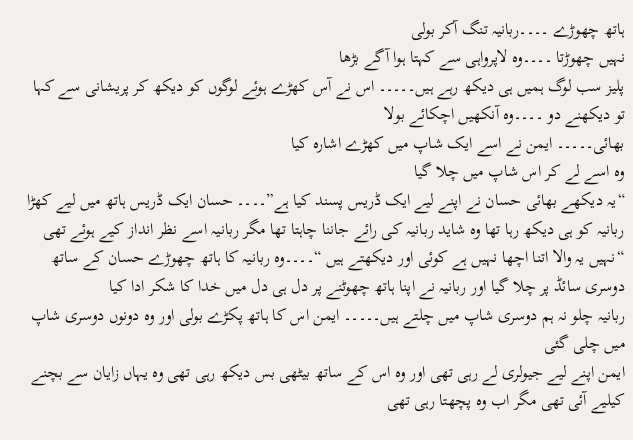ہاتھ چھوڑے ۔۔۔۔ربانیہ تنگ آکر بولی
نہیں چھوڑتا ۔۔۔۔وہ لاپرواہی سے کہتا ہوا آگے بڑھا
پلیز سب لوگ ہمیں ہی دیکھ رہے ہیں۔۔۔۔۔ اس نے آس کھڑے ہوئے لوگوں کو دیکھ کر پریشانی سے کہا
تو دیکھنے دو ۔۔۔۔وہ آنکھیں اچکائے بولا
بھائی۔۔۔۔۔ ایمن نے اسے ایک شاپ میں کھڑے اشارہ کیا
وہ اسے لے کر اس شاپ میں چلا گیا
“یہ دیکھے بھائی حسان نے اپنے لیے ایک ڈریس پسند کیا ہے”۔۔۔۔ حسان ایک ڈریس ہاتھ میں لیے کھڑا ربانیہ کو ہی دیکھ رہا تھا وہ شاید ربانیہ کی رائے جاننا چاہتا تھا مگر ربانیہ اسے نظر انداز کیے ہوئے تھی
“نہیں یہ والا اتنا اچھا نہیں ہے کوئی اور دیکھتے ہیں “۔۔۔۔وہ ربانیہ کا ہاتھ چھوڑے حسان کے ساتھ دوسری سائڈ پر چلا گیا اور ربانیہ نے اپنا ہاتھ چھوٹنے پر دل ہی دل میں خدا کا شکر ادا کیا
ربانیہ چلو نہ ہم دوسری شاپ میں چلتے ہیں۔۔۔۔۔ ایمن اس کا ہاتھ پکڑے بولی اور وہ دونوں دوسری شاپ میں چلی گئی
ایمن اپنے لیے جیولری لے رہی تھی اور وہ اس کے ساتھ بیٹھی بس دیکھ رہی تھی وہ یہاں زایان سے بچنے کیلیے آئی تھی مگر اب وہ پچھتا رہی تھی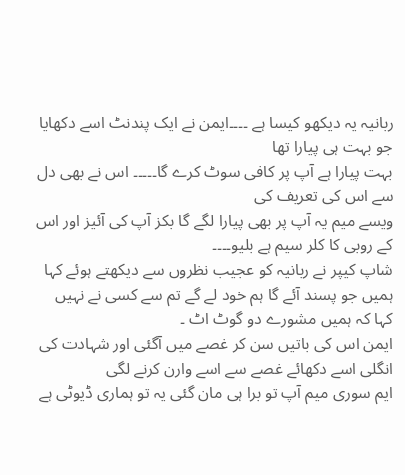ربانیہ یہ دیکھو کیسا ہے ۔۔۔۔ایمن نے ایک پندنٹ اسے دکھایا جو بہت ہی پیارا تھا
بہت پیارا ہے آپ پر کافی سوٹ کرے گا۔۔۔۔۔ اس نے بھی دل سے اس کی تعریف کی
ویسے میم یہ آپ پر بھی پیارا لگے گا بکز آپ کی آئیز اور اس کے روبی کا کلر سیم ہے بلیو۔۔۔۔
شاپ کیپر نے ربانیہ کو عجیب نظروں سے دیکھتے ہوئے کہا
ہمیں جو پسند آئے گا ہم خود لے گے تم سے کسی نے نہیں کہا کہ ہمیں مشورے دو گوٹ اٹ ۔
ایمن اس کی باتیں سن کر غصے میں آگئی اور شہادت کی انگلی اسے دکھائے غصے سے اسے وارن کرنے لگی
ایم سوری میم آپ تو برا ہی مان گئی یہ تو ہماری ڈیوٹی ہے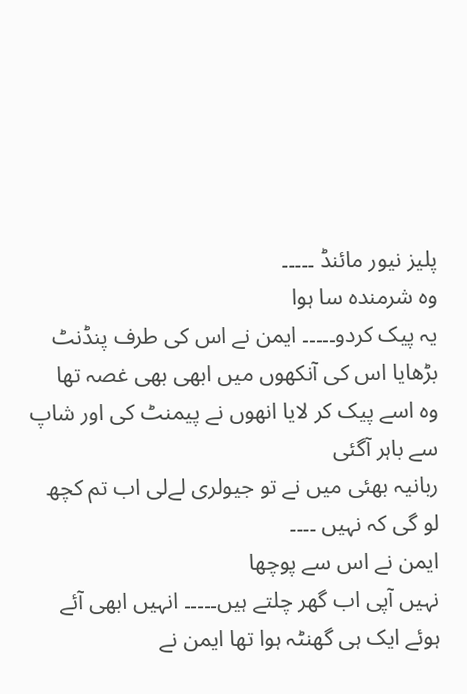پلیز نیور مائنڈ ۔۔۔۔۔
وہ شرمندہ سا ہوا
یہ پیک کردو۔۔۔۔۔ ایمن نے اس کی طرف پنڈنٹ بڑھایا اس کی آنکھوں میں ابھی بھی غصہ تھا
وہ اسے پیک کر لایا انھوں نے پیمنٹ کی اور شاپ سے باہر آگئی
ربانیہ بھئی میں نے تو جیولری لےلی اب تم کچھ لو گی کہ نہیں ۔۔۔۔
ایمن نے اس سے پوچھا
نہیں آپی اب گھر چلتے ہیں۔۔۔۔۔ انہیں ابھی آئے ہوئے ایک ہی گھنٹہ ہوا تھا ایمن نے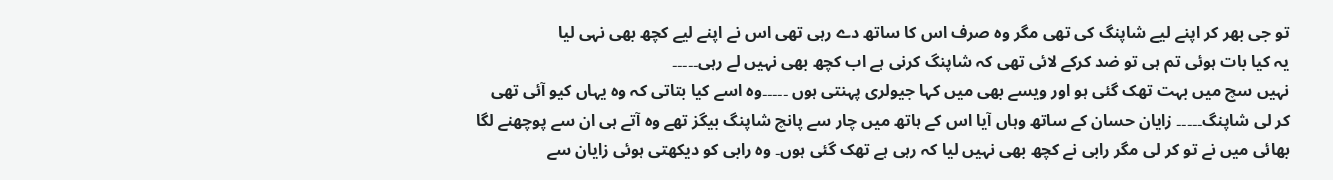تو جی بھر کر اپنے لیے شاپنگ کی تھی مگر وہ صرف اس کا ساتھ دے رہی تھی اس نے اپنے لیے کچھ بھی نہی لیا
یہ کیا بات ہوئی تم ہی تو ضد کرکے لائی تھی کہ شاپنگ کرنی ہے اب کچھ بھی نہیں لے رہی۔۔۔۔۔
نہیں سچ میں بہت تھک گئی ہو اور ویسے بھی میں کہا جیولری پہنتی ہوں ۔۔۔۔۔وہ اسے کیا بتاتی کہ وہ یہاں کیو آئی تھی
کر لی شاپنگ۔۔۔۔۔ زایان حسان کے ساتھ وہاں آیا اس کے ہاتھ میں چار سے پانچ شاپنگ بیگز تھے وہ آتے ہی ان سے پوچھنے لگا
بھائی میں نے تو کر لی مگر رابی نے کچھ بھی نہیں لیا کہ رہی ہے تھک گئی ہوں۔ وہ رابی کو دیکھتی ہوئی زایان سے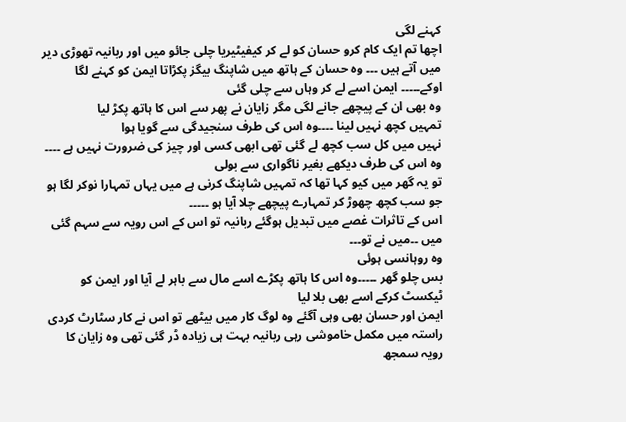کہنے لگی
اچھا تم ایک کام کرو حسان کو لے کر کیفیٹیریا چلی جائو میں اور ربانیہ تھوڑی دیر میں آتے ہیں ۔۔۔ وہ حسان کے ہاتھ میں شاپنگ بیگز پکڑاتا ایمن کو کہنے لگا
اوکے۔۔۔۔۔ ایمن اسے لے کر وہاں سے چلی گئی
وہ بھی ان کے پیچھے جانے لگی مگر زایان نے پھر سے اس کا ہاتھ پکڑ لیا
تمہیں کچھ نہیں لینا ۔۔۔۔وہ اس کی طرف سنجیدگی سے گویا ہوا
نہیں میں کل سب کچھ لے گئی تھی ابھی کسی اور چیز کی ضرورت نہیں ہے ۔۔۔۔
وہ اس کی طرف دیکھے بغیر ناگواری سے بولی
تو یہ گھر میں کیو کہا تھا کہ تمہیں شاپنگ کرنی ہے میں یہاں تمہارا نوکر لگا ہو جو سب کچھ چھوڑ کر تمہارے پیچھے چلا آیا ہو ۔۔۔۔۔
اس کے تاثرات غصے میں تبدیل ہوگئے ربانیہ تو اس کے اس رویہ سے سہم گئی
میں ۔۔میں نے تو۔۔۔
وہ روہانسی ہوئی
بس چلو گھر ۔۔۔۔۔وہ اس کا ہاتھ پکڑے اسے مال سے باہر لے آیا اور ایمن کو ٹیکسٹ کرکے اسے بھی بلا لیا
ایمن اور حسان بھی وہی آگئے وہ لوگ کار میں بیٹھے تو اس نے کار سٹارٹ کردی
راستہ میں مکمل خاموشی رہی ربانیہ بہت ہی زیادہ ڈر گئی تھی وہ زایان کا رویہ سمجھ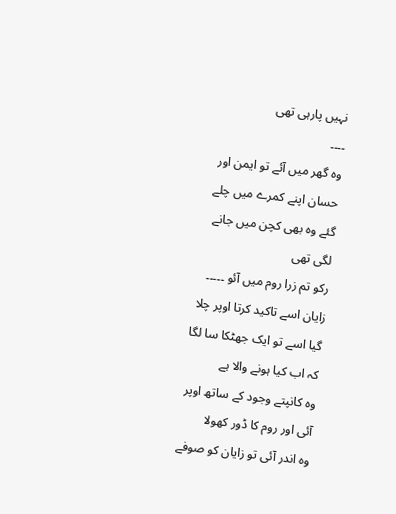نہیں پارہی تھی
۔۔۔۔
وہ گھر میں آئے تو ایمن اور حسان اپنے کمرے میں چلے گئے وہ بھی کچن میں جانے لگی تھی
رکو تم زرا روم میں آئو ۔۔۔۔۔
زایان اسے تاکید کرتا اوپر چلا گیا اسے تو ایک جھٹکا سا لگا کہ اب کیا ہونے والا ہے
وہ کانپتے وجود کے ساتھ اوپر آئی اور روم کا ڈور کھولا
وہ اندر آئی تو زایان کو صوفے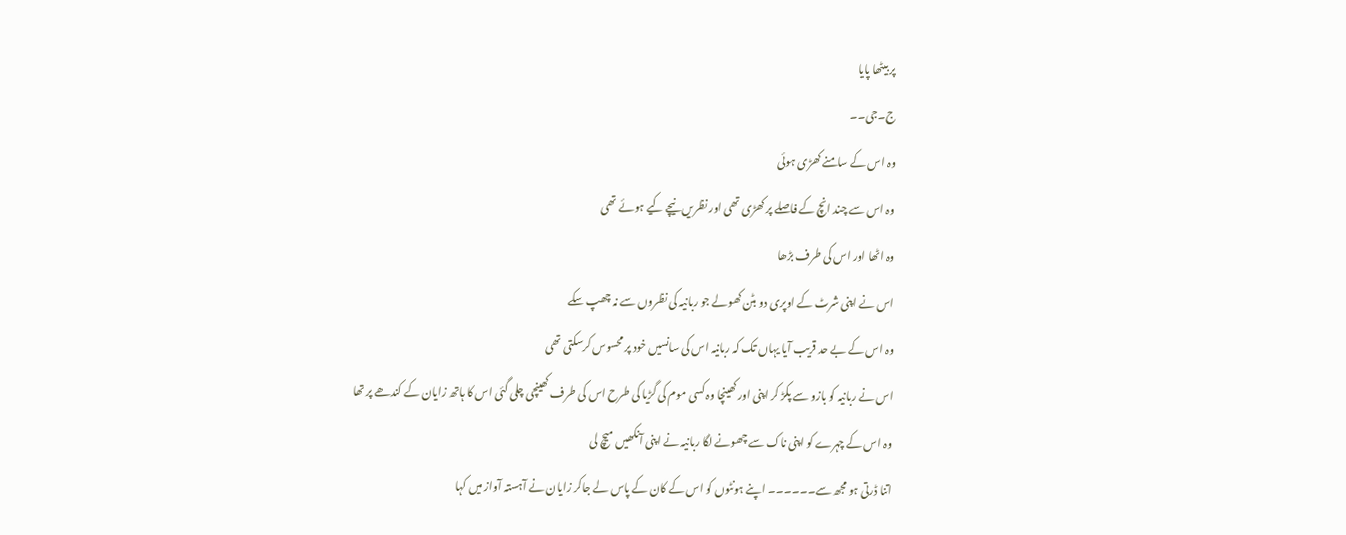پر بیٹھا پایا
ج۔جی۔۔
وہ اس کے سامنے کھڑی ہوئی
وہ اس سے چند انچ کے فاصلے پر کھڑی تھی اور نظریں نیچے کیے ہوئے تھی
وہ اٹھا اور اس کی طرف بڑھا
اس نے اپنی شرٹ کے اوپری دو بٹن کھولے جو ربانیہ کی نظروں سے نہ چھپ سکے
وہ اس کے بے حد قریب آیا یہاں تک کہ ربانیہ اس کی سانسیں خود پر محسوس کرسکتی تھی
اس نے ربانیہ کو بازو سے پکڑ کر اپنی اور کھینچا وہ کسی موم کی گڑیا کی طرح اس کی طرف کھینچی چلی گئی اس کا ہاتھ زایان کے کندھے پر تھا
وہ اس کے چہرے کو اپنی ناک سے چھونے لگا ربانیہ نے اپنی آنکھیں میچ لی
اتنا ڈرتی ہو مجھ سے۔۔۔۔۔۔ اپنے ہونٹوں کو اس کے کان کے پاس لے جاکر زایان نے آہستہ آواز میں کہا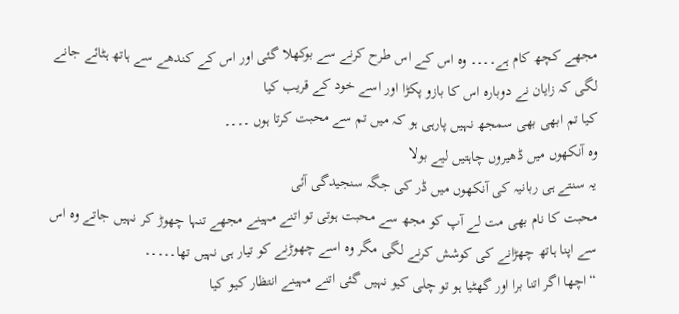مجھے کچھ کام ہے۔۔۔۔ وہ اس کے اس طرح کرنے سے بوکھلا گئی اور اس کے کندھے سے ہاتھ ہٹائے جانے لگی کہ زایان نے دوبارہ اس کا بازو پکڑا اور اسے خود کے قریب کیا
کیا تم ابھی بھی سمجھ نہیں پارہی ہو کہ میں تم سے محبت کرتا ہوں ۔۔۔۔
وہ آنکھوں میں ڈھیروں چاہتیں لیے بولا
یہ سنتے ہی ربانیہ کی آنکھوں میں ڈر کی جگہ سنجیدگی آئی
محبت کا نام بھی مت لے آپ کو مجھ سے محبت ہوتی تو اتنے مہینے مجھے تنہا چھوڑ کر نہیں جاتے وہ اس سے اپنا ہاتھ چھڑانے کی کوشش کرنے لگی مگر وہ اسے چھوڑنے کو تیار ہی نہیں تھا۔۔۔۔۔
“اچھا اگر اتنا برا اور گھٹیا ہو تو چلی کیو نہیں گئی اتنے مہینے انتظار کیو کیا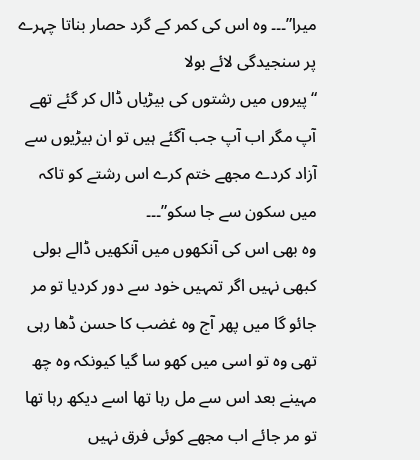میرا”۔۔۔ وہ اس کی کمر کے گرد حصار بناتا چہرے پر سنجیدگی لائے بولا
“پیروں میں رشتوں کی بیڑیاں ڈال کر گئے تھے آپ مگر اب آپ جب آگئے ہیں تو ان بیڑیوں سے آزاد کردے مجھے ختم کرے اس رشتے کو تاکہ میں سکون سے جا سکو”۔۔۔
وہ بھی اس کی آنکھوں میں آنکھیں ڈالے بولی
کبھی نہیں اگر تمہیں خود سے دور کردیا تو مر جائو گا میں پھر آج وہ غضب کا حسن ڈھا رہی تھی وہ تو اسی میں کھو سا گیا کیونکہ وہ چھ مہینے بعد اس سے مل رہا تھا اسے دیکھ رہا تھا
تو مر جائے اب مجھے کوئی فرق نہیں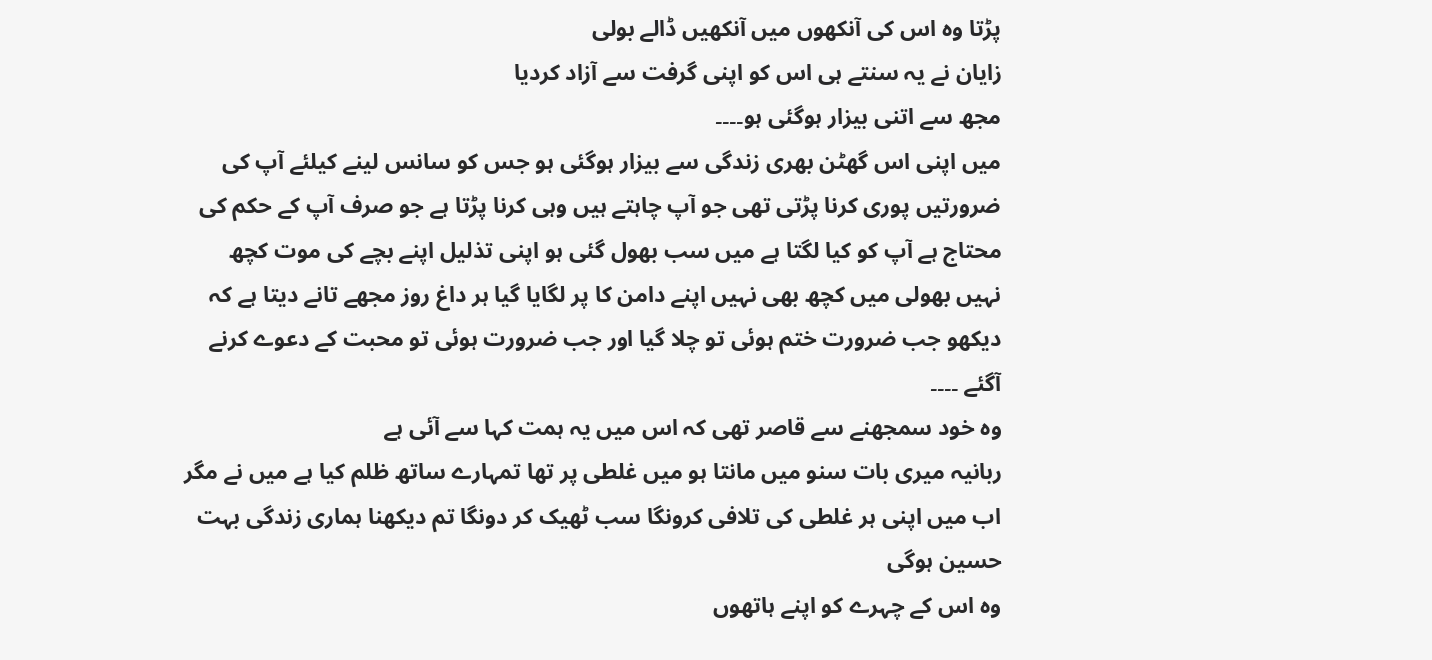پڑتا وہ اس کی آنکھوں میں آنکھیں ڈالے بولی
زایان نے یہ سنتے ہی اس کو اپنی گرفت سے آزاد کردیا
مجھ سے اتنی بیزار ہوگئی ہو۔۔۔۔
میں اپنی اس گھٹن بھری زندگی سے بیزار ہوگئی ہو جس کو سانس لینے کیلئے آپ کی ضرورتیں پوری کرنا پڑتی تھی جو آپ چاہتے ہیں وہی کرنا پڑتا ہے جو صرف آپ کے حکم کی محتاج ہے آپ کو کیا لگتا ہے میں سب بھول گئی ہو اپنی تذلیل اپنے بچے کی موت کچھ نہیں بھولی میں کچھ بھی نہیں اپنے دامن کا پر لگایا گیا ہر داغ روز مجھے تانے دیتا ہے کہ دیکھو جب ضرورت ختم ہوئی تو چلا گیا اور جب ضرورت ہوئی تو محبت کے دعوے کرنے آگئے ۔۔۔۔
وہ خود سمجھنے سے قاصر تھی کہ اس میں یہ ہمت کہا سے آئی ہے
ربانیہ میری بات سنو میں مانتا ہو میں غلطی پر تھا تمہارے ساتھ ظلم کیا ہے میں نے مگر اب میں اپنی ہر غلطی کی تلافی کرونگا سب ٹھیک کر دونگا تم دیکھنا ہماری زندگی بہت حسین ہوگی
وہ اس کے چہرے کو اپنے ہاتھوں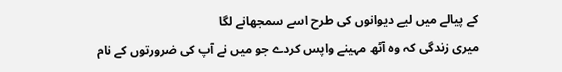کے پیالے میں لیے دیوانوں کی طرح اسے سمجھانے لگا
میری زندگی کہ وہ آٹھ مہینے واپس کردے جو میں نے آپ کی ضرورتوں کے نام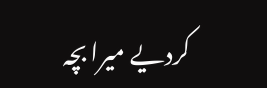کردیے میرا بچہ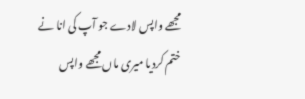مجھے واپس لادے جو آپ کی انا نے ختم کردیا میری ماں مجھے واپس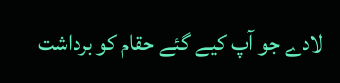لادے جو آپ کیے گئے حقام کو برداشت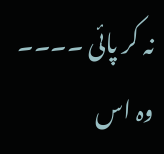نہ کر پائی ۔۔۔۔
وہ اس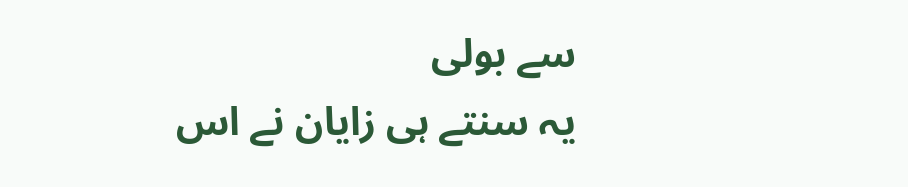سے بولی
یہ سنتے ہی زایان نے اس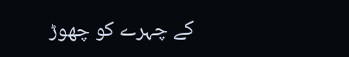کے چہرے کو چھوڑ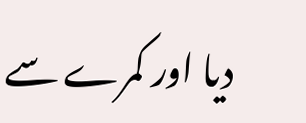دیا اور کمرے سے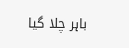باہر چلا گیا